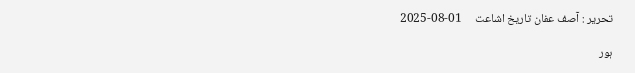تحریر : آصف عفان تاریخ اشاعت     01-08-2025

ہور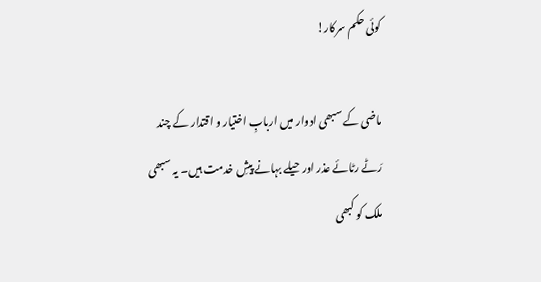کوئی حکم سرکار!

ماضی کے سبھی ادوار میں اربابِ اختیار و اقتدار کے چند رَٹے رٹائے عذر اور حیلے بہانے پیشِ خدمت ہیں۔ یہ سبھی ملک کو کبھی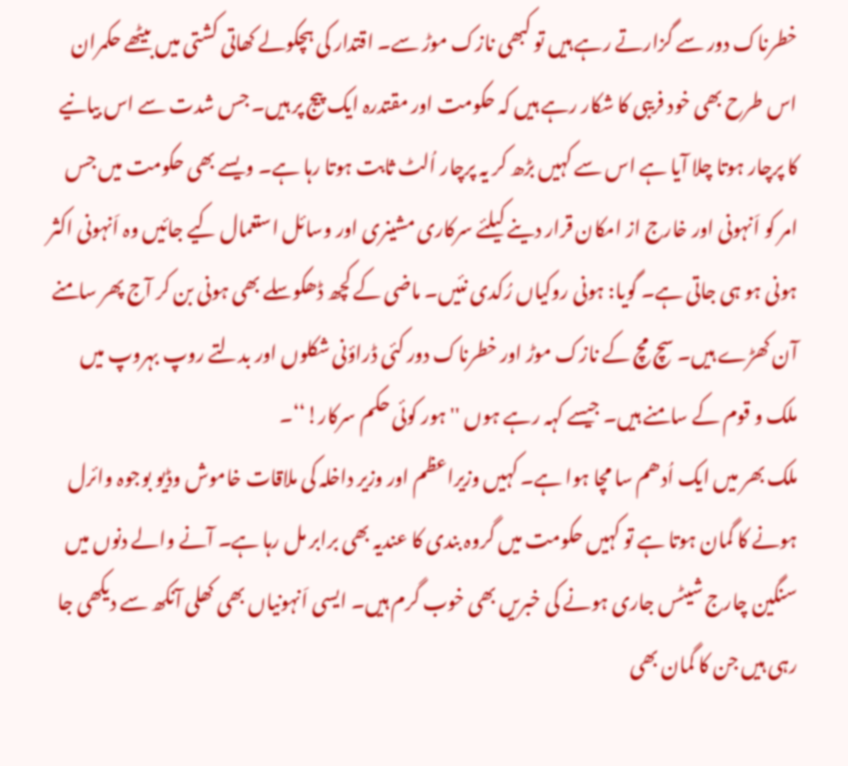خطرناک دور سے گزارتے رہے ہیں تو کبھی نازک موڑ سے۔ اقتدار کی ہچکولے کھاتی کشتی میں بیٹھے حکمران اس طرح بھی خود فریبی کا شکار رہے ہیں کہ حکومت اور مقتدرہ ایک پیج پر ہیں۔ جس شدت سے اس بیانیے کا پرچار ہوتا چلا آیا ہے اس سے کہیں بڑھ کر یہ پرچار اُلٹ ثابت ہوتا رہا ہے۔ ویسے بھی حکومت میں جس امر کو اَنہونی اور خارج از امکان قرار دینے کیلئے سرکاری مشینری اور وسائل استعمال کیے جائیں وہ اَنہونی اکثر ہونی ہو ہی جاتی ہے۔ گویا: ہونی روکیاں رُکدی نئیں۔ ماضی کے کچھ ڈھکوسلے بھی ہونی بن کر آج پھر سامنے آن کھڑے ہیں۔ سچ مچ کے نازک موڑ اور خطرناک دور کئی ڈراؤنی شکلوں اور بدلتے روپ بہروپ میں ملک و قوم کے سامنے ہیں۔ جیسے کہہ رہے ہوں ''ہور کوئی حکم سرکار!‘‘۔
ملک بھر میں ایک اُدھم سا مچا ہوا ہے۔ کہیں وزیراعظم اور وزیر داخلہ کی ملاقات خاموش وڈیو بوجوہ وائرل ہونے کا گمان ہوتا ہے تو کہیں حکومت میں گروہ بندی کا عندیہ بھی برابر مل رہا ہے۔ آنے والے دنوں میں سنگین چارج شیٹس جاری ہونے کی خبریں بھی خوب گرم ہیں۔ ایسی اَنہونیاں بھی کھلی آنکھ سے دیکھی جا رہی ہیں جن کا گمان بھی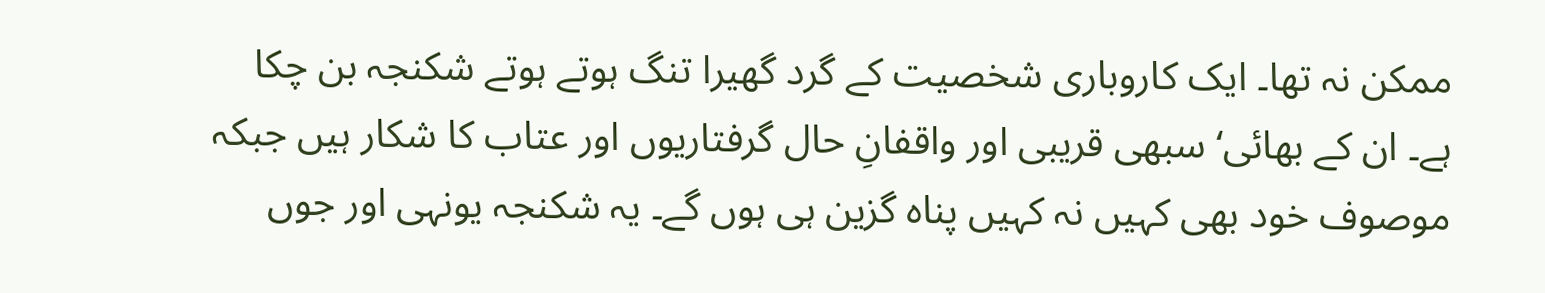ممکن نہ تھا۔ ایک کاروباری شخصیت کے گرد گھیرا تنگ ہوتے ہوتے شکنجہ بن چکا ہے۔ ان کے بھائی‘ سبھی قریبی اور واقفانِ حال گرفتاریوں اور عتاب کا شکار ہیں جبکہ موصوف خود بھی کہیں نہ کہیں پناہ گزین ہی ہوں گے۔ یہ شکنجہ یونہی اور جوں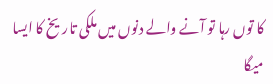کا توں رہا تو آنے والے دنوں میں ملکی تاریخ کا ایسا میگا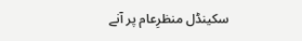سکینڈل منظرِعام پر آنے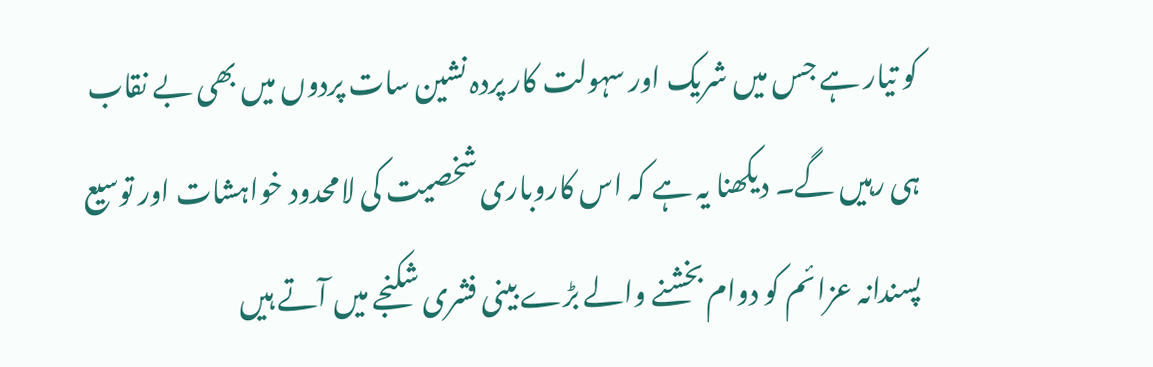کو تیار ہے جس میں شریک اور سہولت کار پردہ نشین سات پردوں میں بھی بے نقاب ہی رہیں گے۔ دیکھنا یہ ہے کہ اس کاروباری شخصیت کی لامحدود خواہشات اور توسیع پسندانہ عزائم کو دوام بخشنے والے بڑے بینی فشری شکنجے میں آتے ہیں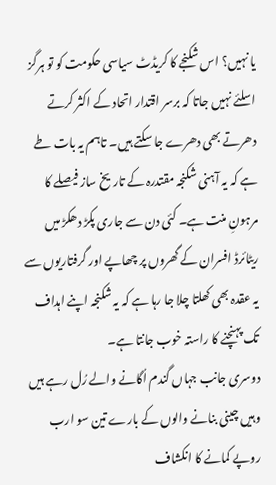یا نہیں؟ اس شکنجے کا کریڈٹ سیاسی حکومت کو تو ہرگز اسلئے نہیں جاتا کہ برسر اقتدار اتحاد کے اکثر کرتے دھرتے بھی دھرے جا سکتے ہیں۔ تاہم یہ بات طے ہے کہ یہ آہنی شکنجہ مقتدرہ کے تاریخ ساز فیصلے کا مرہونِ منت ہے۔ کئی دن سے جاری پکڑ دھکڑ میں ریٹائرڈ افسران کے گھروں پر چھاپے اور گرفتاریوں سے یہ عقدہ بھی کھلتا چلا جا رہا ہے کہ یہ شکنجہ اپنے اہداف تک پہنچنے کا راستہ خوب جانتا ہے۔
دوسری جانب جہاں گندم اُگانے والے رُل رہے ہیں وہیں چینی بنانے والوں کے بارے تین سو ارب روپے کمانے کا انکشاف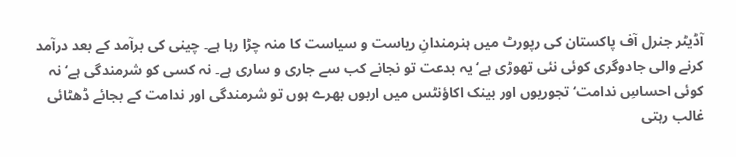آڈیٹر جنرل آف پاکستان کی رپورٹ میں ہنرمندانِ ریاست و سیاست کا منہ چڑا رہا ہے۔ چینی کی برآمد کے بعد درآمد کرنے والی جادوگری کوئی نئی تھوڑی ہے‘ یہ بدعت تو نجانے کب سے جاری و ساری ہے۔ نہ کسی کو شرمندگی ہے‘ نہ کوئی احساسِ ندامت‘ تجوریوں اور بینک اکاؤنٹس میں اربوں بھرے ہوں تو شرمندگی اور ندامت کے بجائے ڈھٹائی غالب رہتی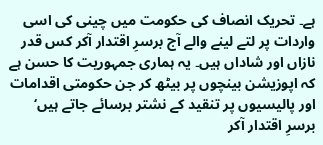ہے۔ تحریک انصاف کی حکومت میں چینی کی اسی واردات پر لتے لینے والے آج برسرِ اقتدار آکر کس قدر نازاں اور شاداں ہیں۔ یہ ہماری جمہوریت کا حسن ہے کہ اپوزیشن بینچوں پر بیٹھ کر جن حکومتی اقدامات اور پالیسیوں پر تنقید کے نشتر برسائے جاتے ہیں‘ برسرِ اقتدار آکر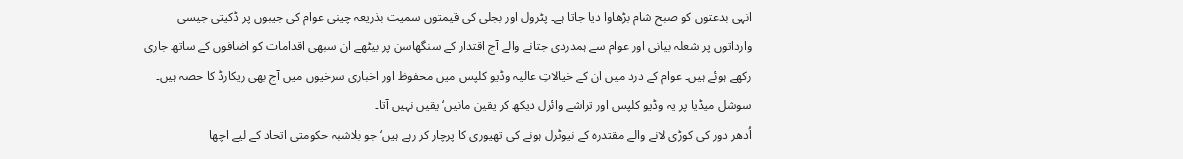انہی بدعتوں کو صبح شام بڑھاوا دیا جاتا ہے۔ پٹرول اور بجلی کی قیمتوں سمیت بذریعہ چینی عوام کی جیبوں پر ڈکیتی جیسی وارداتوں پر شعلہ بیانی اور عوام سے ہمدردی جتانے والے آج اقتدار کے سنگھاسن پر بیٹھے ان سبھی اقدامات کو اضافوں کے ساتھ جاری رکھے ہوئے ہیں۔ عوام کے درد میں ان کے خیالاتِ عالیہ وڈیو کلپس میں محفوظ اور اخباری سرخیوں میں آج بھی ریکارڈ کا حصہ ہیں۔ سوشل میڈیا پر یہ وڈیو کلپس اور تراشے وائرل دیکھ کر یقین مانیں‘ یقیں نہیں آتا۔
اُدھر دور کی کوڑی لانے والے مقتدرہ کے نیوٹرل ہونے کی تھیوری کا پرچار کر رہے ہیں‘ جو بلاشبہ حکومتی اتحاد کے لیے اچھا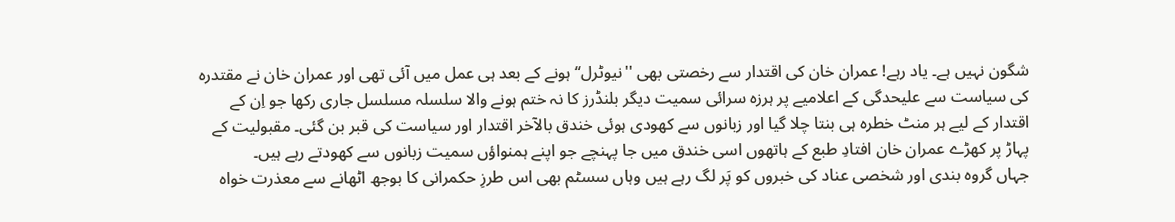شگون نہیں ہے۔ یاد رہے! عمران خان کی اقتدار سے رخصتی بھی ''نیوٹرل‘‘ ہونے کے بعد ہی عمل میں آئی تھی اور عمران خان نے مقتدرہ کی سیاست سے علیحدگی کے اعلامیے پر ہرزہ سرائی سمیت دیگر بلنڈرز کا نہ ختم ہونے والا سلسلہ مسلسل جاری رکھا جو اِن کے اقتدار کے لیے ہر منٹ خطرہ ہی بنتا چلا گیا اور زبانوں سے کھودی ہوئی خندق بالآخر اقتدار اور سیاست کی قبر بن گئی۔ مقبولیت کے پہاڑ پر کھڑے عمران خان افتادِ طبع کے ہاتھوں اسی خندق میں جا پہنچے جو اپنے ہمنواؤں سمیت زبانوں سے کھودتے رہے ہیں۔
جہاں گروہ بندی اور شخصی عناد کی خبروں کو پَر لگ رہے ہیں وہاں سسٹم بھی اس طرزِ حکمرانی کا بوجھ اٹھانے سے معذرت خواہ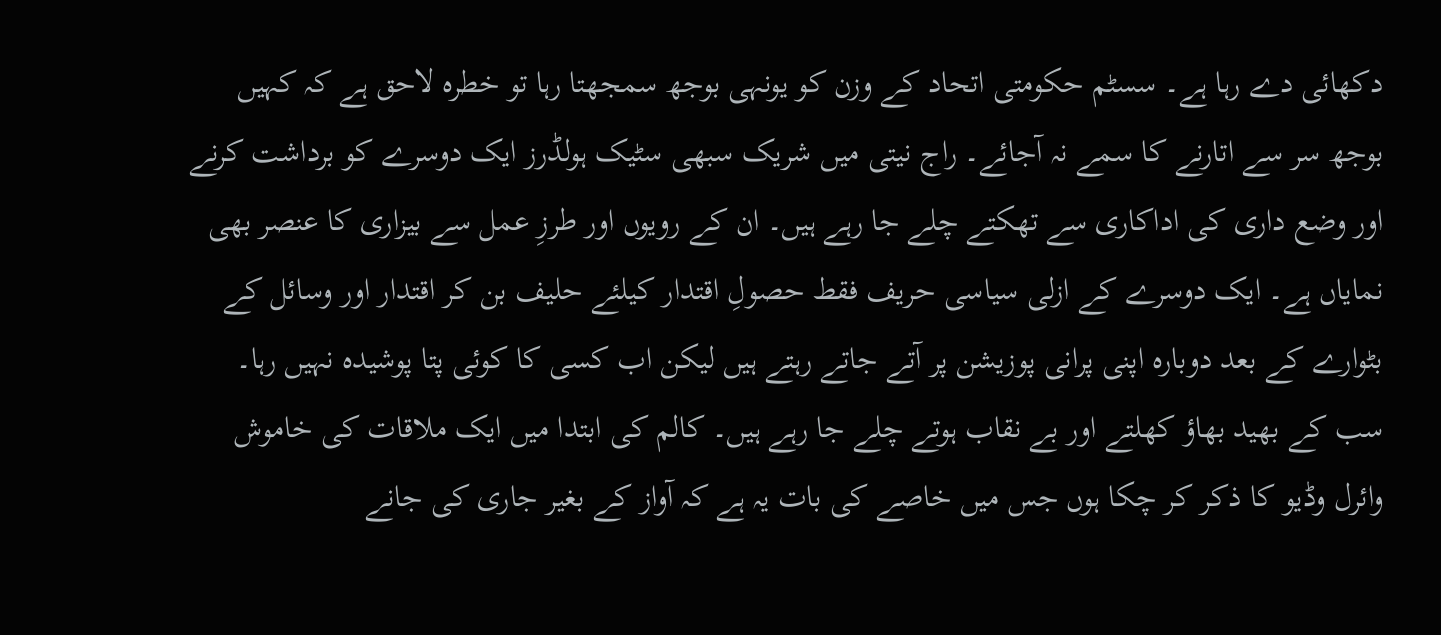دکھائی دے رہا ہے۔ سسٹم حکومتی اتحاد کے وزن کو یونہی بوجھ سمجھتا رہا تو خطرہ لاحق ہے کہ کہیں بوجھ سر سے اتارنے کا سمے نہ آجائے۔ راج نیتی میں شریک سبھی سٹیک ہولڈرز ایک دوسرے کو برداشت کرنے اور وضع داری کی اداکاری سے تھکتے چلے جا رہے ہیں۔ ان کے رویوں اور طرزِ عمل سے بیزاری کا عنصر بھی نمایاں ہے۔ ایک دوسرے کے ازلی سیاسی حریف فقط حصولِ اقتدار کیلئے حلیف بن کر اقتدار اور وسائل کے بٹوارے کے بعد دوبارہ اپنی پرانی پوزیشن پر آتے جاتے رہتے ہیں لیکن اب کسی کا کوئی پتا پوشیدہ نہیں رہا۔ سب کے بھید بھاؤ کھلتے اور بے نقاب ہوتے چلے جا رہے ہیں۔ کالم کی ابتدا میں ایک ملاقات کی خاموش وائرل وڈیو کا ذکر کر چکا ہوں جس میں خاصے کی بات یہ ہے کہ آواز کے بغیر جاری کی جانے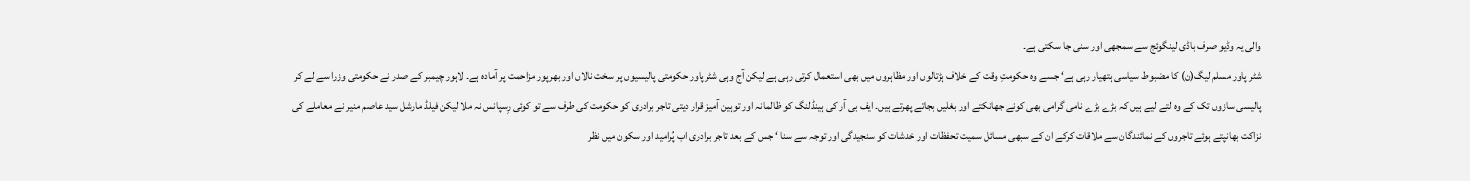والی یہ وڈیو صرف باڈی لینگوئج سے سمجھی اور سنی جا سکتی ہے۔
شٹر پاور مسلم لیگ(ن) کا مضبوط سیاسی ہتھیار رہی ہے‘ جسے وہ حکومتِ وقت کے خلاف ہڑتالوں اور مظاہروں میں بھی استعمال کرتی رہی ہے لیکن آج وہی شٹرپاور حکومتی پالیسیوں پر سخت نالاں اور بھرپور مزاحمت پر آمادہ ہے۔ لاہور چیمبر کے صدر نے حکومتی وزرا سے لے کر پالیسی سازوں تک کے وہ لتے لیے ہیں کہ بڑے بڑے نامی گرامی بھی کونے جھانکتے اور بغلیں بجاتے پھرتے ہیں۔ ایف بی آر کی ہینڈلنگ کو ظالمانہ اور توہین آمیز قرار دیتی تاجر برادری کو حکومت کی طرف سے تو کوئی رِسپانس نہ ملا لیکن فیلڈ مارشل سید عاصم منیر نے معاملے کی نزاکت بھانپتے ہوئے تاجروں کے نمائندگان سے ملاقات کرکے ان کے سبھی مسائل سمیت تحفظات اور خدشات کو سنجیدگی اور توجہ سے سنا ‘ جس کے بعد تاجر برادری اب پُرامید اور سکون میں نظر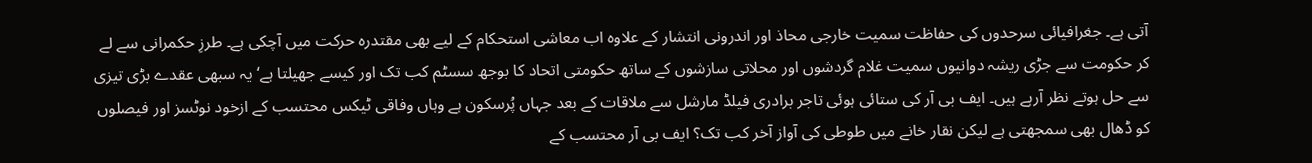آتی ہے۔ جغرافیائی سرحدوں کی حفاظت سمیت خارجی محاذ اور اندرونی انتشار کے علاوہ اب معاشی استحکام کے لیے بھی مقتدرہ حرکت میں آچکی ہے۔ طرزِ حکمرانی سے لے کر حکومت سے جڑی ریشہ دوانیوں سمیت غلام گردشوں اور محلاتی سازشوں کے ساتھ حکومتی اتحاد کا بوجھ سسٹم کب تک اور کیسے جھیلتا ہے‘ یہ سبھی عقدے بڑی تیزی سے حل ہوتے نظر آرہے ہیں۔ ایف بی آر کی ستائی ہوئی تاجر برادری فیلڈ مارشل سے ملاقات کے بعد جہاں پُرسکون ہے وہاں وفاقی ٹیکس محتسب کے ازخود نوٹسز اور فیصلوں کو ڈھال بھی سمجھتی ہے لیکن نقار خانے میں طوطی کی آواز آخر کب تک؟ ایف بی آر محتسب کے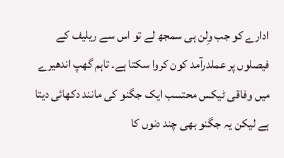ادارے کو جب وِلن ہی سمجھ لے تو اس سے ریلیف کے فیصلوں پر عملدرآمد کون کروا سکتا ہے۔ تاہم گھپ اندھیرے میں وفاقی ٹیکس محتسب ایک جگنو کی مانند دکھائی دیتا ہے لیکن یہ جگنو بھی چند دنوں کا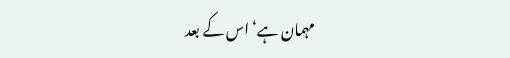مہمان ہے‘ اس کے بعد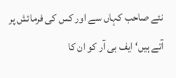نئے صاحب کہاں سے اور کس کی فرمائش پر آتے ہیں‘ ایف بی آر کو ان کا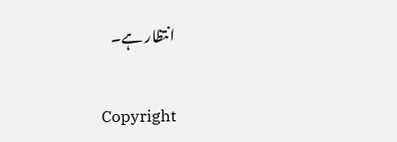انتظار ہے۔

Copyright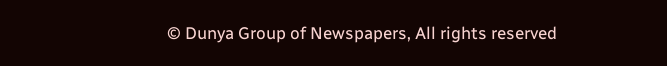© Dunya Group of Newspapers, All rights reserved